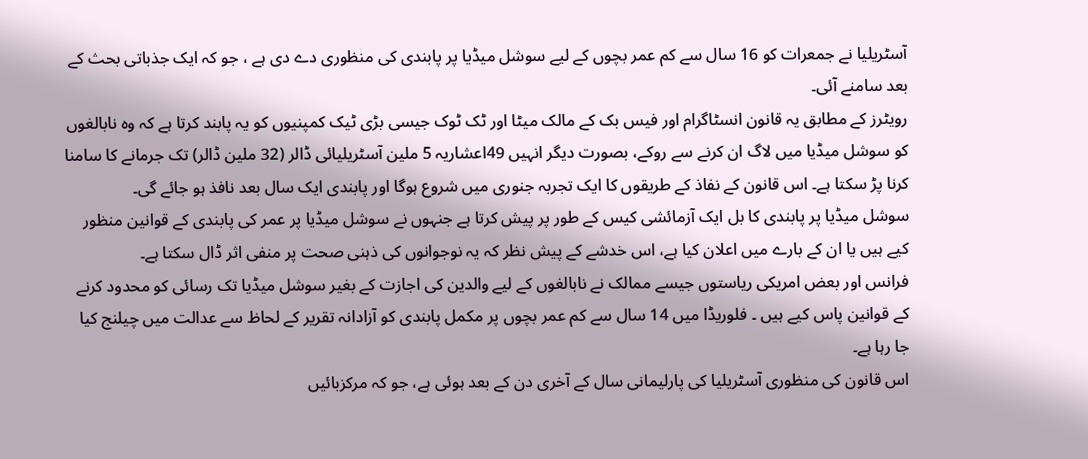آسٹریلیا نے جمعرات کو 16 سال سے کم عمر بچوں کے لیے سوشل میڈیا پر پابندی کی منظوری دے دی ہے ، جو کہ ایک جذباتی بحث کے بعد سامنے آئی۔
رویٹرز کے مطابق یہ قانون انسٹاگرام اور فیس بک کے مالک میٹا اور ٹک ٹوک جیسی بڑی ٹیک کمپنیوں کو یہ پابند کرتا ہے کہ وہ نابالغوں کو سوشل میڈیا میں لاگ ان کرنے سے روکے، بصورت دیگر انہیں 49اعشاریہ 5 ملین آسٹریلیائی ڈالر (32 ملین ڈالر) تک جرمانے کا سامنا کرنا پڑ سکتا ہے۔ اس قانون کے نفاذ کے طریقوں کا ایک تجربہ جنوری میں شروع ہوگا اور پابندی ایک سال بعد نافذ ہو جائے گی۔
سوشل میڈیا پر پابندی کا بل ایک آزمائشی کیس کے طور پر پیش کرتا ہے جنہوں نے سوشل میڈیا پر عمر کی پابندی کے قوانین منظور کیے ہیں یا ان کے بارے میں اعلان کیا ہے، اس خدشے کے پیش نظر کہ یہ نوجوانوں کی ذہنی صحت پر منفی اثر ڈال سکتا ہے۔
فرانس اور بعض امریکی ریاستوں جیسے ممالک نے نابالغوں کے لیے والدین کی اجازت کے بغیر سوشل میڈیا تک رسائی کو محدود کرنے کے قوانین پاس کیے ہیں ۔ فلوریڈا میں 14 سال سے کم عمر بچوں پر مکمل پابندی کو آزادانہ تقریر کے لحاظ سے عدالت میں چیلنج کیا جا رہا ہے۔
اس قانون کی منظوری آسٹریلیا کی پارلیمانی سال کے آخری دن کے بعد ہوئی ہے، جو کہ مرکزبائیں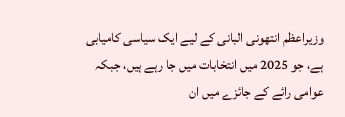وزیراعظم انتھونی البانی کے لیے ایک سیاسی کامیابی ہے، جو 2025 میں انتخابات میں جا رہے ہیں، جبکہ عوامی رائے کے جائزے میں ان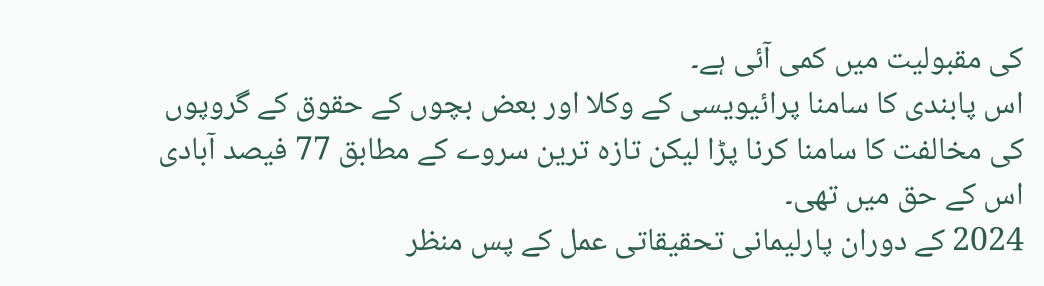کی مقبولیت میں کمی آئی ہے۔
اس پابندی کا سامنا پرائیویسی کے وکلا اور بعض بچوں کے حقوق کے گروپوں کی مخالفت کا سامنا کرنا پڑا لیکن تازہ ترین سروے کے مطابق 77 فیصد آبادی اس کے حق میں تھی۔
2024 کے دوران پارلیمانی تحقیقاتی عمل کے پس منظر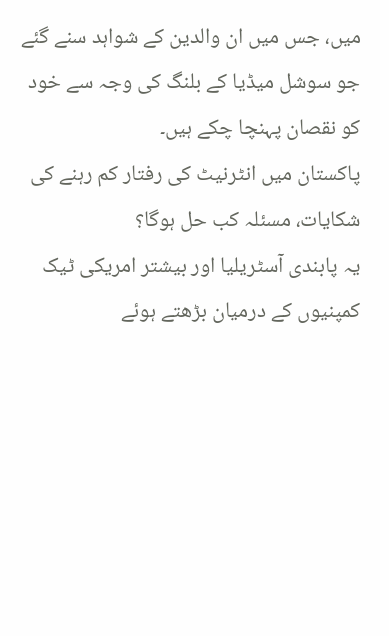میں، جس میں ان والدین کے شواہد سنے گئے جو سوشل میڈیا کے بلنگ کی وجہ سے خود کو نقصان پہنچا چکے ہیں۔
پاکستان میں انٹرنیٹ کی رفتار کم رہنے کی شکایات، مسئلہ کب حل ہوگا؟
یہ پابندی آسٹریلیا اور بیشتر امریکی ٹیک کمپنیوں کے درمیان بڑھتے ہوئے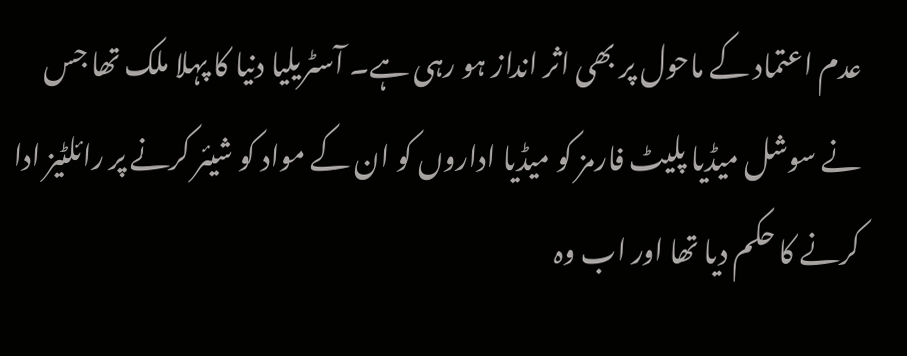عدم اعتماد کے ماحول پر بھی اثر انداز ہو رہی ہے۔ آسٹریلیا دنیا کا پہلا ملک تھا جس نے سوشل میڈیا پلیٹ فارمز کو میڈیا اداروں کو ان کے مواد کو شیئر کرنے پر رائلٹیز ادا کرنے کا حکم دیا تھا اور اب وہ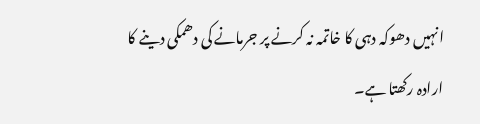انہیں دھوکہ دہی کا خاتمہ نہ کرنے پر جرمانے کی دھمکی دینے کا ارادہ رکھتا ہے۔